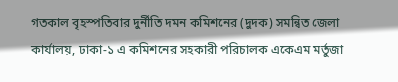গতকাল বৃহস্পতিবার দুর্নীতি দমন কমিশনের (দুদক) সমন্বিত জেলা কার্যালয়, ঢাকা-১ এ কমিশনের সহকারী পরিচালক একেএম মর্তুজা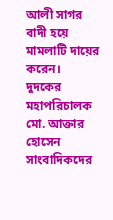আলী সাগর বাদী হয়ে মামলাটি দায়ের করেন।
দুদকের মহাপরিচালক মো. আক্তার হোসেন সাংবাদিকদের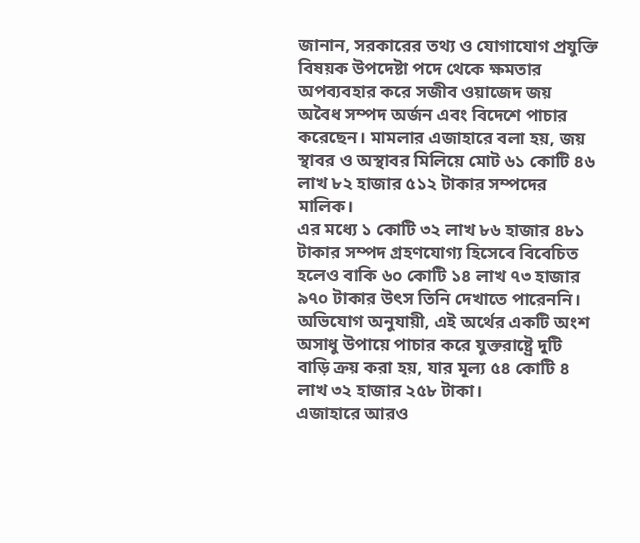জানান, সরকারের তথ্য ও যোগাযোগ প্রযুক্তি বিষয়ক উপদেষ্টা পদে থেকে ক্ষমতার অপব্যবহার করে সজীব ওয়াজেদ জয় অবৈধ সম্পদ অর্জন এবং বিদেশে পাচার করেছেন। মামলার এজাহারে বলা হয়, জয় স্থাবর ও অস্থাবর মিলিয়ে মোট ৬১ কোটি ৪৬ লাখ ৮২ হাজার ৫১২ টাকার সম্পদের মালিক।
এর মধ্যে ১ কোটি ৩২ লাখ ৮৬ হাজার ৪৮১ টাকার সম্পদ গ্রহণযোগ্য হিসেবে বিবেচিত হলেও বাকি ৬০ কোটি ১৪ লাখ ৭৩ হাজার ৯৭০ টাকার উৎস তিনি দেখাতে পারেননি। অভিযোগ অনুযায়ী, এই অর্থের একটি অংশ অসাধু উপায়ে পাচার করে যুক্তরাষ্ট্রে দুটি বাড়ি ক্রয় করা হয়, যার মূল্য ৫৪ কোটি ৪ লাখ ৩২ হাজার ২৫৮ টাকা।
এজাহারে আরও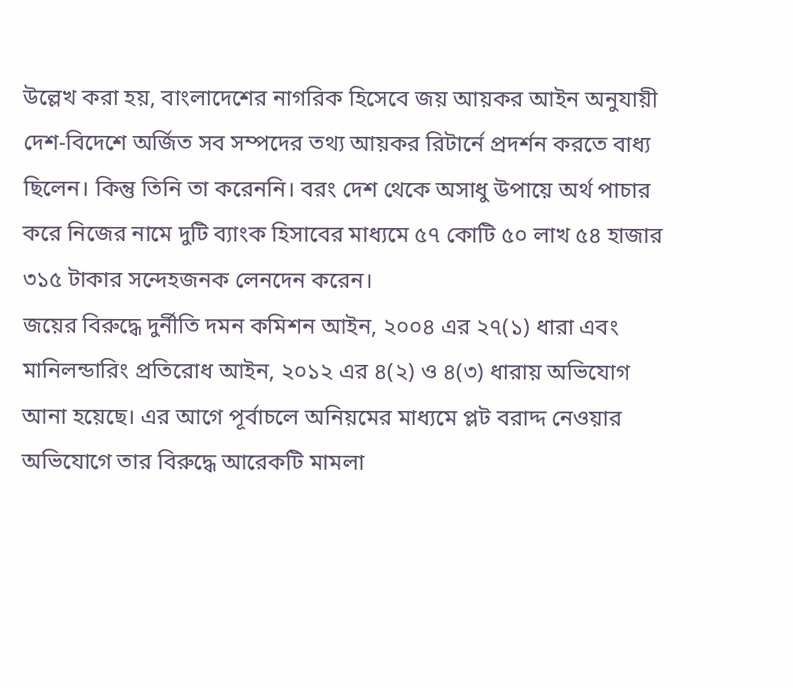উল্লেখ করা হয়, বাংলাদেশের নাগরিক হিসেবে জয় আয়কর আইন অনুযায়ী দেশ-বিদেশে অর্জিত সব সম্পদের তথ্য আয়কর রিটার্নে প্রদর্শন করতে বাধ্য ছিলেন। কিন্তু তিনি তা করেননি। বরং দেশ থেকে অসাধু উপায়ে অর্থ পাচার করে নিজের নামে দুটি ব্যাংক হিসাবের মাধ্যমে ৫৭ কোটি ৫০ লাখ ৫৪ হাজার ৩১৫ টাকার সন্দেহজনক লেনদেন করেন।
জয়ের বিরুদ্ধে দুর্নীতি দমন কমিশন আইন, ২০০৪ এর ২৭(১) ধারা এবং মানিলন্ডারিং প্রতিরোধ আইন, ২০১২ এর ৪(২) ও ৪(৩) ধারায় অভিযোগ আনা হয়েছে। এর আগে পূর্বাচলে অনিয়মের মাধ্যমে প্লট বরাদ্দ নেওয়ার অভিযোগে তার বিরুদ্ধে আরেকটি মামলা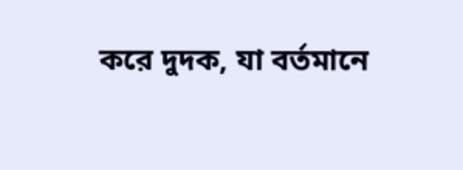করে দুদক, যা বর্তমানে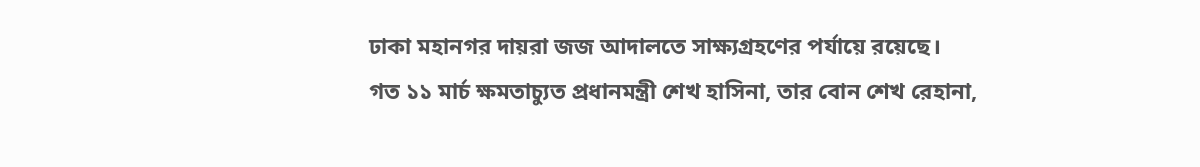ঢাকা মহানগর দায়রা জজ আদালতে সাক্ষ্যগ্রহণের পর্যায়ে রয়েছে।
গত ১১ মার্চ ক্ষমতাচ্যুত প্রধানমন্ত্রী শেখ হাসিনা, তার বোন শেখ রেহানা,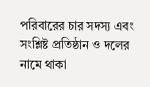পরিবারের চার সদস্য এবং সংশ্লিষ্ট প্রতিষ্ঠান ও দলের নামে থাকা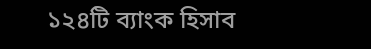১২৪টি ব্যাংক হিসাব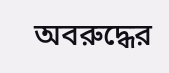অবরুদ্ধের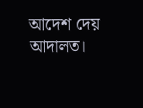আদেশ দেয় আদালত।